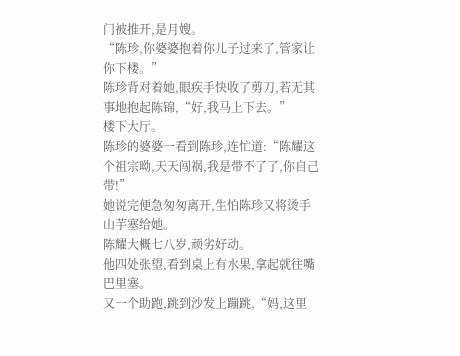门被推开,是月嫂。
“陈珍,你婆婆抱着你儿子过来了,管家让你下楼。”
陈珍背对着她,眼疾手快收了剪刀,若无其事地抱起陈锦,“好,我马上下去。”
楼下大厅。
陈珍的婆婆一看到陈珍,连忙道:“陈耀这个祖宗呦,天天闯祸,我是带不了了,你自己带!”
她说完便急匆匆离开,生怕陈珍又将烫手山芋塞给她。
陈耀大概七八岁,顽劣好动。
他四处张望,看到桌上有水果,拿起就往嘴巴里塞。
又一个助跑,跳到沙发上蹦跳,“妈,这里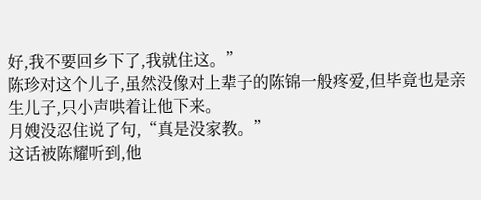好,我不要回乡下了,我就住这。”
陈珍对这个儿子,虽然没像对上辈子的陈锦一般疼爱,但毕竟也是亲生儿子,只小声哄着让他下来。
月嫂没忍住说了句,“真是没家教。”
这话被陈耀听到,他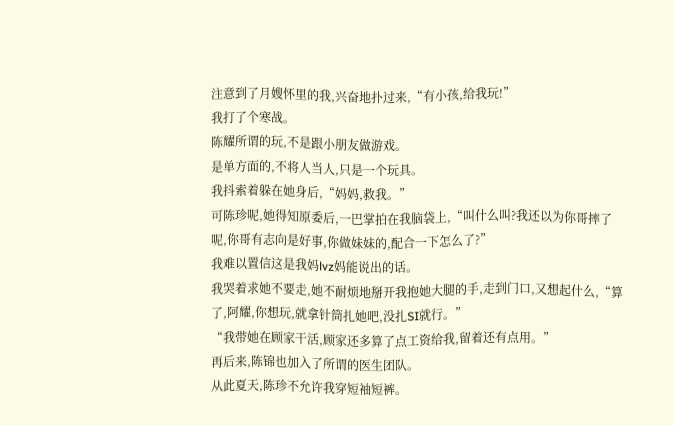注意到了月嫂怀里的我,兴奋地扑过来,“有小孩,给我玩!”
我打了个寒战。
陈耀所谓的玩,不是跟小朋友做游戏。
是单方面的,不将人当人,只是一个玩具。
我抖索着躲在她身后,“妈妈,救我。”
可陈珍呢,她得知原委后,一巴掌拍在我脑袋上,“叫什么叫?我还以为你哥摔了呢,你哥有志向是好事,你做妹妹的,配合一下怎么了?”
我难以置信这是我妈lvz妈能说出的话。
我哭着求她不要走,她不耐烦地掰开我抱她大腿的手,走到门口,又想起什么,“算了,阿耀,你想玩,就拿针筒扎她吧,没扎SI就行。”
“我带她在顾家干活,顾家还多算了点工资给我,留着还有点用。”
再后来,陈锦也加入了所谓的医生团队。
从此夏天,陈珍不允许我穿短袖短裤。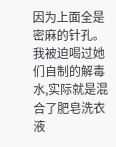因为上面全是密麻的针孔。
我被迫喝过她们自制的解毒水,实际就是混合了肥皂洗衣液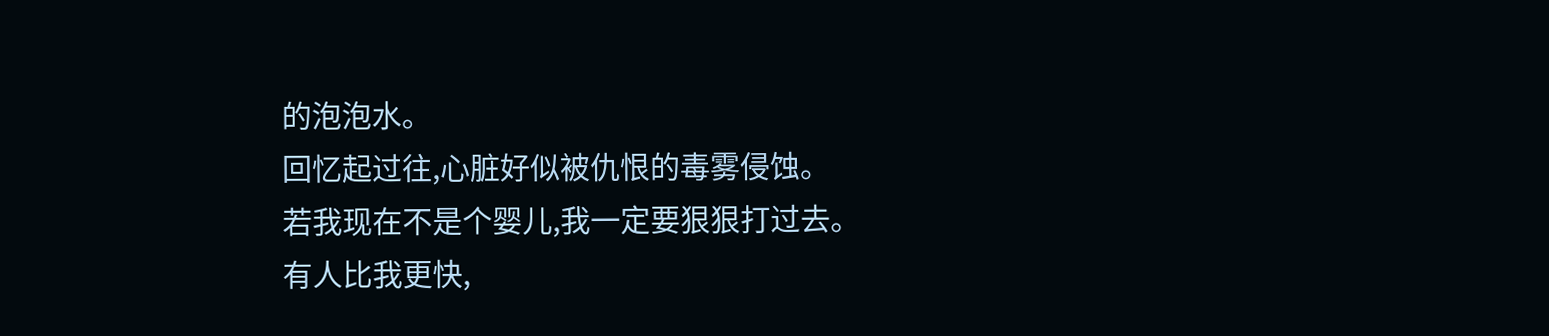的泡泡水。
回忆起过往,心脏好似被仇恨的毒雾侵蚀。
若我现在不是个婴儿,我一定要狠狠打过去。
有人比我更快,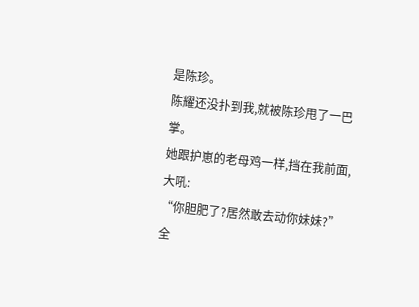是陈珍。
陈耀还没扑到我,就被陈珍甩了一巴掌。
她跟护崽的老母鸡一样,挡在我前面,大吼:
“你胆肥了?居然敢去动你妹妹?”
全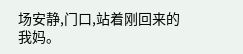场安静,门口,站着刚回来的我妈。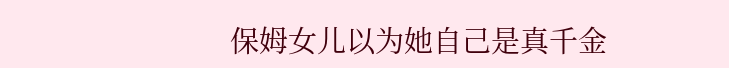保姆女儿以为她自己是真千金